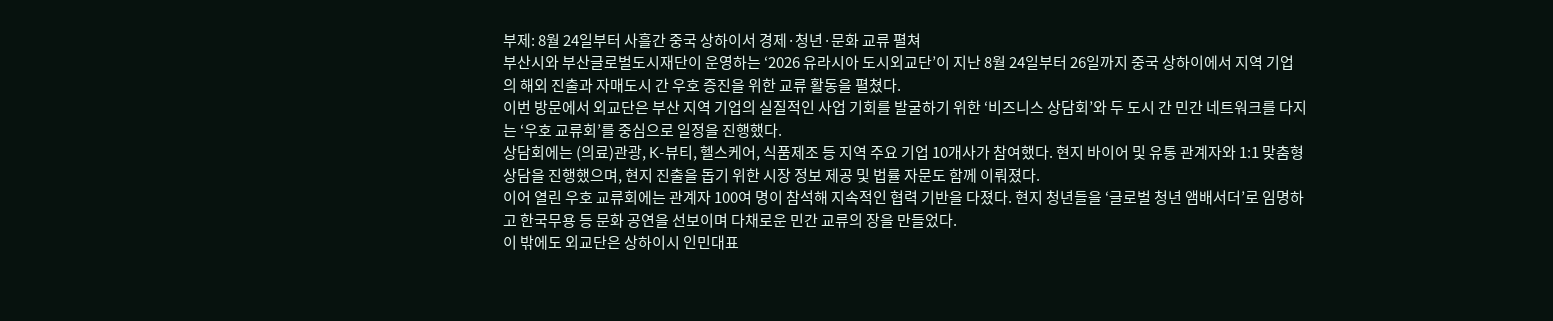부제: 8월 24일부터 사흘간 중국 상하이서 경제·청년·문화 교류 펼쳐
부산시와 부산글로벌도시재단이 운영하는 ‘2026 유라시아 도시외교단’이 지난 8월 24일부터 26일까지 중국 상하이에서 지역 기업의 해외 진출과 자매도시 간 우호 증진을 위한 교류 활동을 펼쳤다.
이번 방문에서 외교단은 부산 지역 기업의 실질적인 사업 기회를 발굴하기 위한 ‘비즈니스 상담회’와 두 도시 간 민간 네트워크를 다지는 ‘우호 교류회’를 중심으로 일정을 진행했다.
상담회에는 (의료)관광, K-뷰티, 헬스케어, 식품제조 등 지역 주요 기업 10개사가 참여했다. 현지 바이어 및 유통 관계자와 1:1 맞춤형 상담을 진행했으며, 현지 진출을 돕기 위한 시장 정보 제공 및 법률 자문도 함께 이뤄졌다.
이어 열린 우호 교류회에는 관계자 100여 명이 참석해 지속적인 협력 기반을 다졌다. 현지 청년들을 ‘글로벌 청년 앰배서더’로 임명하고 한국무용 등 문화 공연을 선보이며 다채로운 민간 교류의 장을 만들었다.
이 밖에도 외교단은 상하이시 인민대표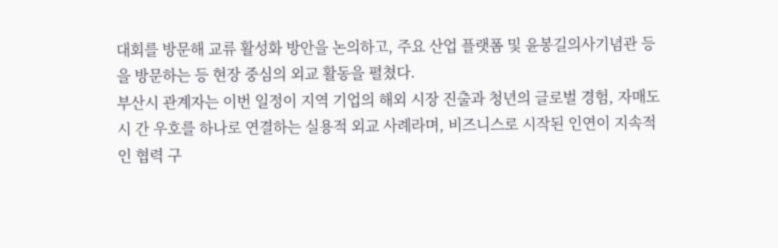대회를 방문해 교류 활성화 방안을 논의하고, 주요 산업 플랫폼 및 윤봉길의사기념관 등을 방문하는 등 현장 중심의 외교 활동을 펼쳤다.
부산시 관계자는 이번 일정이 지역 기업의 해외 시장 진출과 청년의 글로벌 경험, 자매도시 간 우호를 하나로 연결하는 실용적 외교 사례라며, 비즈니스로 시작된 인연이 지속적인 협력 구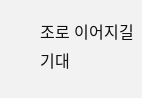조로 이어지길 기대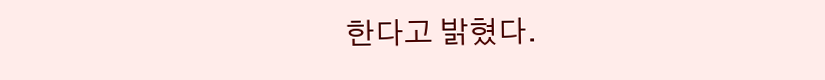한다고 밝혔다.